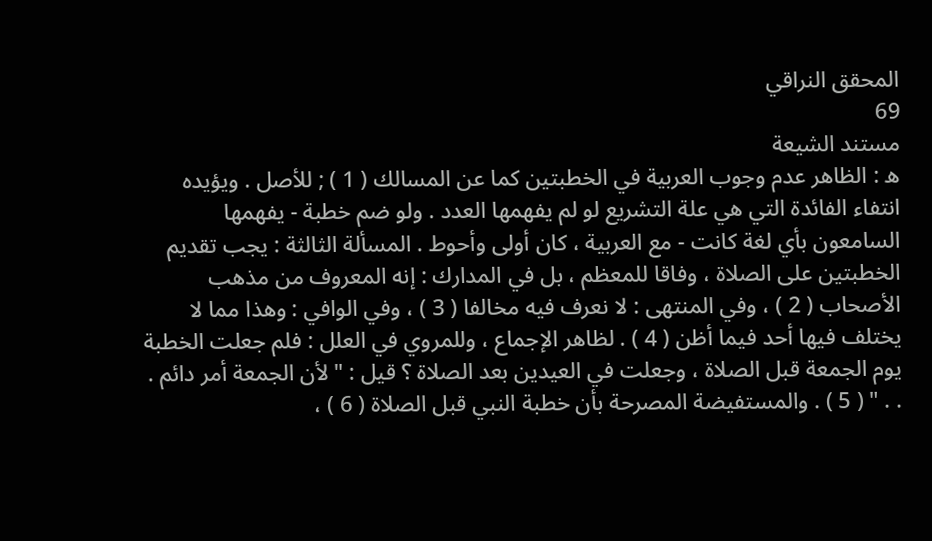المحقق النراقي
69
مستند الشيعة
ه : الظاهر عدم وجوب العربية في الخطبتين كما عن المسالك ( 1 ) ; للأصل . ويؤيده انتفاء الفائدة التي هي علة التشريع لو لم يفهمها العدد . ولو ضم خطبة - يفهمها السامعون بأي لغة كانت - مع العربية ، كان أولى وأحوط . المسألة الثالثة : يجب تقديم الخطبتين على الصلاة ، وفاقا للمعظم ، بل في المدارك : إنه المعروف من مذهب الأصحاب ( 2 ) ، وفي المنتهى : لا نعرف فيه مخالفا ( 3 ) ، وفي الوافي : وهذا مما لا يختلف فيها أحد فيما أظن ( 4 ) . لظاهر الإجماع ، وللمروي في العلل : فلم جعلت الخطبة يوم الجمعة قبل الصلاة ، وجعلت في العيدين بعد الصلاة ؟ قيل : " لأن الجمعة أمر دائم . . . " ( 5 ) . والمستفيضة المصرحة بأن خطبة النبي قبل الصلاة ( 6 ) ،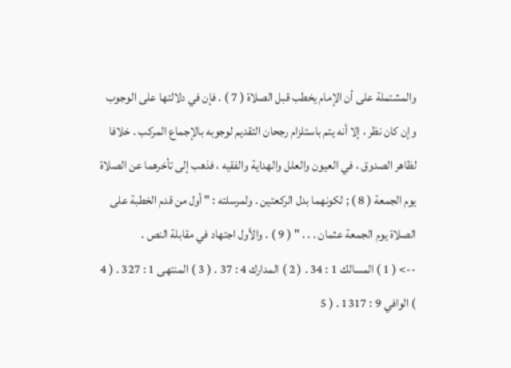والمشتملة على أن الإمام يخطب قبل الصلاة ( 7 ) . فإن في دلالتها على الوجوب وإن كان نظر ، إلا أنه يتم باستلزام رجحان التقديم لوجوبه بالإجماع المركب . خلافا لظاهر الصدوق ، في العيون والعلل والهداية والفقيه ، فذهب إلى تأخرهما عن الصلاة يوم الجمعة ( 8 ) ; لكونهما بدل الركعتين . ولمرسلته : " أول من قدم الخطبة على الصلاة يوم الجمعة عثمان . . . " ( 9 ) . والأول اجتهاد في مقابلة النص .
--> ( 1 ) المسالك 1 : 34 . ( 2 ) المدارك 4 : 37 . ( 3 ) المنتهى 1 : 327 . ( 4 ) الوافي 9 : 1317 . ( 5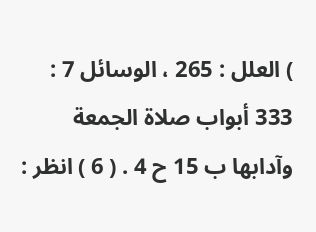) العلل : 265 ، الوسائل 7 : 333 أبواب صلاة الجمعة وآدابها ب 15 ح 4 . ( 6 ) انظر :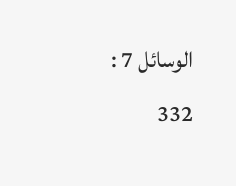الوسائل 7 : 332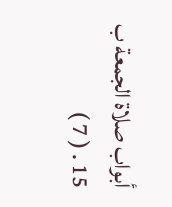أبواب صلاة الجمعة ب 15 . ( 7 )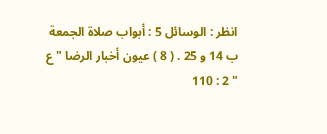انظر : الوسائل 5 : أبواب صلاة الجمعة ب 14 و 25 . ( 8 ) عيون أخبار الرضا " ع " 2 : 110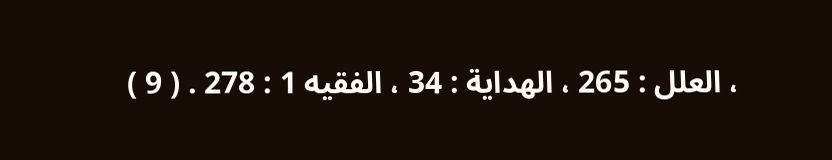، العلل : 265 ، الهداية : 34 ، الفقيه 1 : 278 . ( 9 )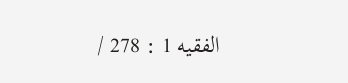الفقيه 1 : 278 /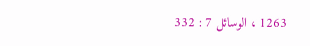1263 ، الوسائل 7 : 332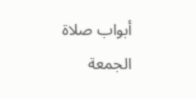أبواب صلاة الجمعة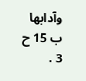وآدابها ب 15 ح 3 .